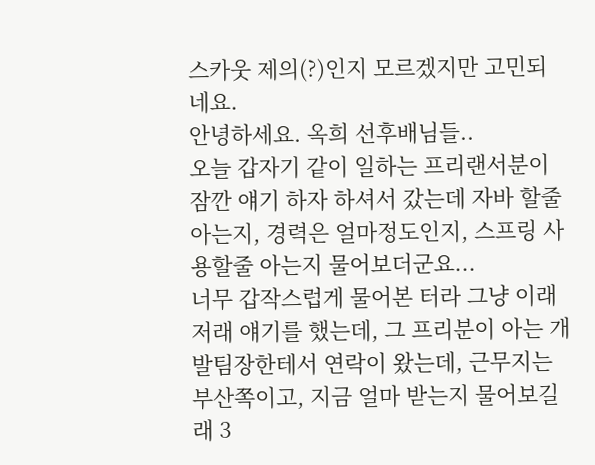스카웃 제의(?)인지 모르겠지만 고민되네요.
안녕하세요. 옥희 선후배님들..
오늘 갑자기 같이 일하는 프리랜서분이 잠깐 얘기 하자 하셔서 갔는데 자바 할줄 아는지, 경력은 얼마정도인지, 스프링 사용할줄 아는지 물어보더군요...
너무 갑작스럽게 물어본 터라 그냥 이래저래 얘기를 했는데, 그 프리분이 아는 개발팀장한테서 연락이 왔는데, 근무지는 부산쪽이고, 지금 얼마 받는지 물어보길래 3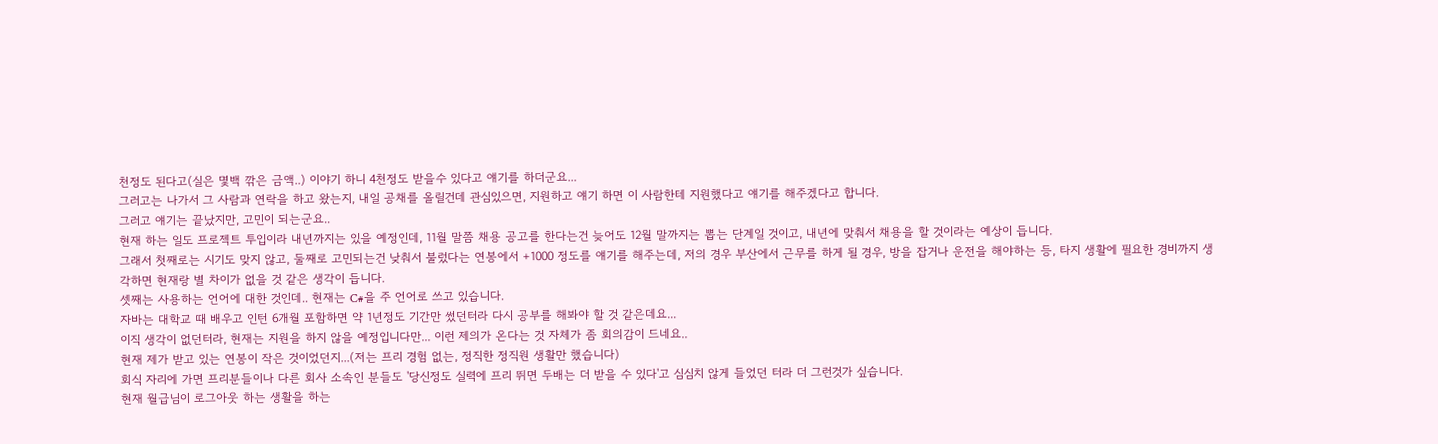천정도 된다고(실은 몇백 깎은 금액..) 이야기 하니 4천정도 받을수 있다고 얘기를 하더군요...
그러고는 나가서 그 사람과 연락을 하고 왔는지, 내일 공채를 올릴건데 관심있으면, 지원하고 얘기 하면 이 사람한테 지원했다고 얘기를 해주겠다고 합니다.
그러고 얘기는 끝났지만, 고민이 되는군요..
현재 하는 일도 프로젝트 투입이라 내년까지는 있을 예정인데, 11월 말쯤 채용 공고를 한다는건 늦어도 12월 말까지는 뽑는 단계일 것이고, 내년에 맞춰서 채용을 할 것이라는 예상이 듭니다.
그래서 첫째로는 시기도 맞지 않고, 둘째로 고민되는건 낮춰서 불렀다는 연봉에서 +1000 정도를 얘기를 해주는데, 저의 경우 부산에서 근무를 하게 될 경우, 방을 잡거나 운전을 해야하는 등, 타지 생활에 필요한 경비까지 생각하면 현재랑 별 차이가 없을 것 같은 생각이 듭니다.
셋째는 사용하는 언어에 대한 것인데.. 현재는 C#을 주 언어로 쓰고 있습니다.
자바는 대학교 때 배우고 인턴 6개월 포함하면 약 1년정도 기간만 썼던터라 다시 공부를 해봐야 할 것 같은데요...
이직 생각이 없던터라, 현재는 지원을 하지 않을 예정입니다만... 이런 제의가 온다는 것 자체가 좀 회의감이 드네요..
현재 제가 받고 있는 연봉이 작은 것이었던지...(저는 프리 경험 없는, 정직한 정직원 생활만 했습니다)
회식 자리에 가면 프리분들이나 다른 회사 소속인 분들도 '당신정도 실력에 프리 뛰면 두배는 더 받을 수 있다'고 심심치 않게 들었던 터라 더 그런것가 싶습니다.
현재 월급님이 로그아웃 하는 생활을 하는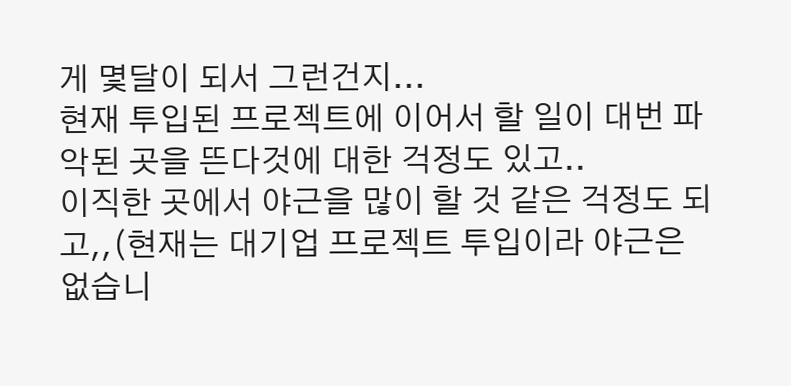게 몇달이 되서 그런건지...
현재 투입된 프로젝트에 이어서 할 일이 대번 파악된 곳을 뜬다것에 대한 걱정도 있고..
이직한 곳에서 야근을 많이 할 것 같은 걱정도 되고,,(현재는 대기업 프로젝트 투입이라 야근은 없습니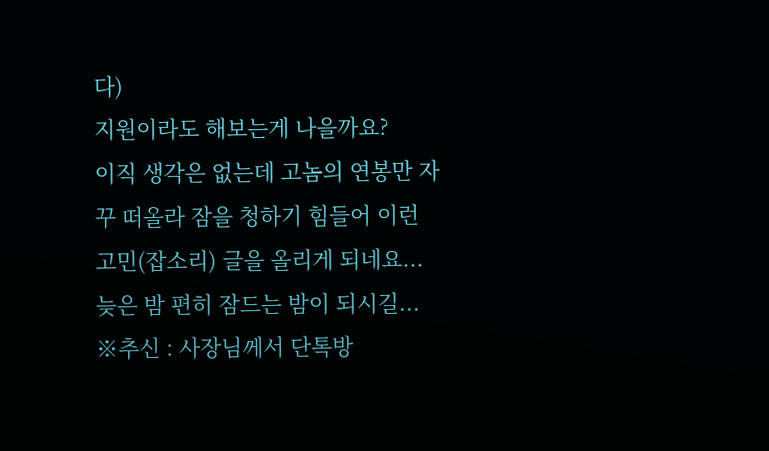다)
지원이라도 해보는게 나을까요?
이직 생각은 없는데 고놈의 연봉만 자꾸 떠올라 잠을 청하기 힘들어 이런 고민(잡소리) 글을 올리게 되네요...
늦은 밤 편히 잠드는 밤이 되시길...
※추신 : 사장님께서 단톡방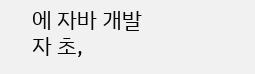에 자바 개발자 초,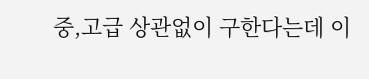중,고급 상관없이 구한다는데 이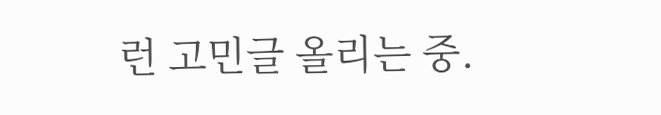런 고민글 올리는 중.